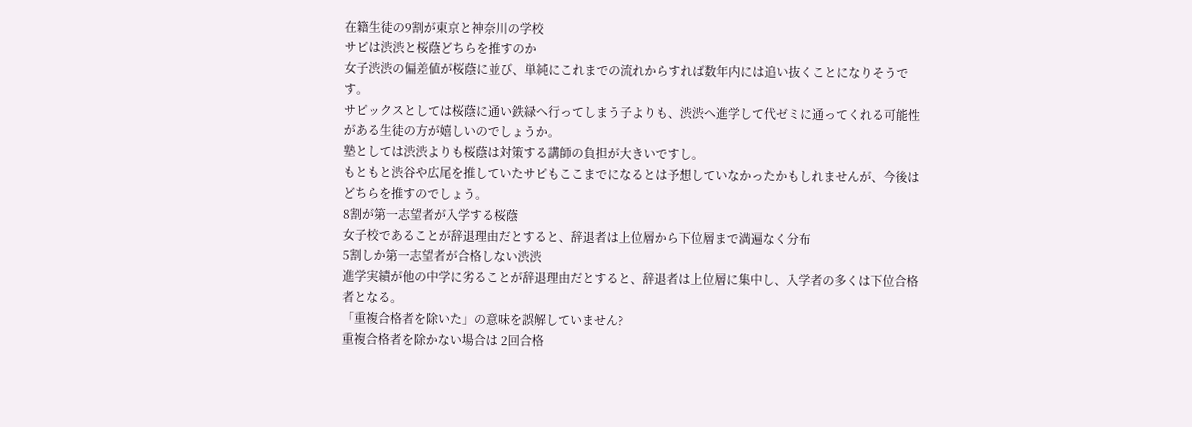在籍生徒の9割が東京と神奈川の学校
サピは渋渋と桜蔭どちらを推すのか
女子渋渋の偏差値が桜蔭に並び、単純にこれまでの流れからすれば数年内には追い抜くことになりそうです。
サピックスとしては桜蔭に通い鉄緑へ行ってしまう子よりも、渋渋へ進学して代ゼミに通ってくれる可能性がある生徒の方が嬉しいのでしょうか。
塾としては渋渋よりも桜蔭は対策する講師の負担が大きいですし。
もともと渋谷や広尾を推していたサピもここまでになるとは予想していなかったかもしれませんが、今後はどちらを推すのでしょう。
8割が第一志望者が入学する桜蔭
女子校であることが辞退理由だとすると、辞退者は上位層から下位層まで満遍なく分布
5割しか第一志望者が合格しない渋渋
進学実績が他の中学に劣ることが辞退理由だとすると、辞退者は上位層に集中し、入学者の多くは下位合格者となる。
「重複合格者を除いた」の意味を誤解していません?
重複合格者を除かない場合は 2回合格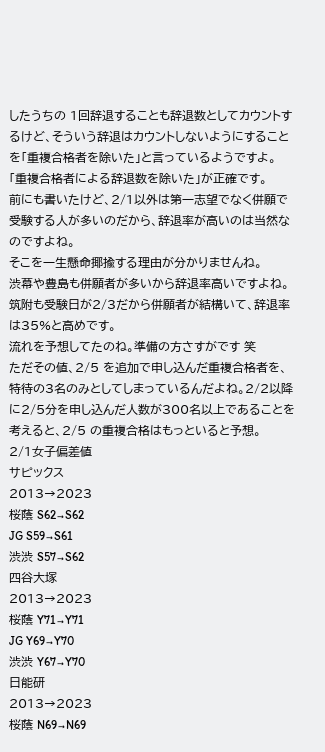したうちの 1回辞退することも辞退数としてカウントするけど、そういう辞退はカウントしないようにすることを「重複合格者を除いた」と言っているようですよ。
「重複合格者による辞退数を除いた」が正確です。
前にも書いたけど、2/1以外は第一志望でなく併願で受験する人が多いのだから、辞退率が高いのは当然なのですよね。
そこを一生懸命揶揄する理由が分かりませんね。
渋幕や豊島も併願者が多いから辞退率高いですよね。
筑附も受験日が2/3だから併願者が結構いて、辞退率は35%と高めです。
流れを予想してたのね。準備の方さすがです 笑
ただその値、2/5 を追加で申し込んだ重複合格者を、特待の3名のみとしてしまっているんだよね。2/2以降に2/5分を申し込んだ人数が300名以上であることを考えると、2/5 の重複合格はもっといると予想。
2/1女子偏差値
サピックス
2013→2023
桜蔭 S62→S62
JG S59→S61
渋渋 S57→S62
四谷大塚
2013→2023
桜蔭 Y71→Y71
JG Y69→Y70
渋渋 Y67→Y70
日能研
2013→2023
桜蔭 N69→N69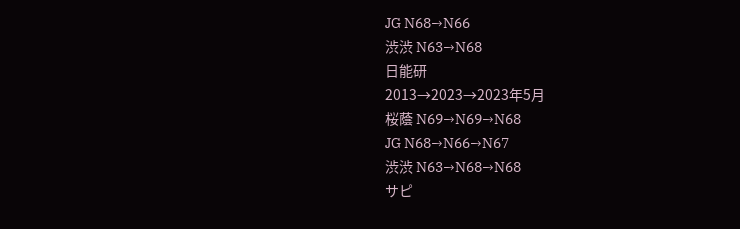JG N68→N66
渋渋 N63→N68
日能研
2013→2023→2023年5月
桜蔭 N69→N69→N68
JG N68→N66→N67
渋渋 N63→N68→N68
サピ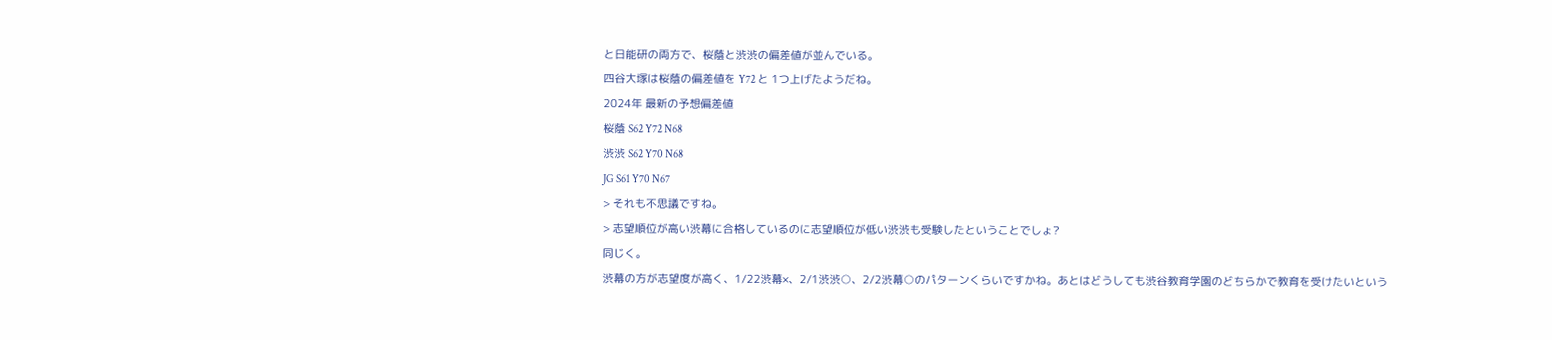と日能研の両方で、桜蔭と渋渋の偏差値が並んでいる。
四谷大塚は桜蔭の偏差値を Y72 と 1つ上げたようだね。
2024年 最新の予想偏差値
桜蔭 S62 Y72 N68
渋渋 S62 Y70 N68
JG S61 Y70 N67
> それも不思議ですね。
> 志望順位が高い渋幕に合格しているのに志望順位が低い渋渋も受験したということでしょ?
同じく。
渋幕の方が志望度が高く、1/22渋幕×、2/1渋渋○、2/2渋幕○のパターンくらいですかね。あとはどうしても渋谷教育学園のどちらかで教育を受けたいという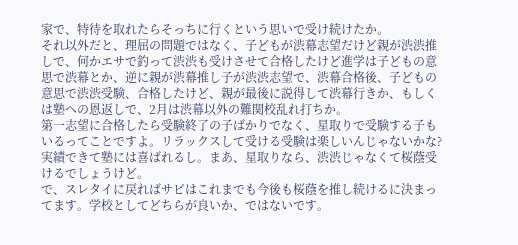家で、特待を取れたらそっちに行くという思いで受け続けたか。
それ以外だと、理屈の問題ではなく、子どもが渋幕志望だけど親が渋渋推しで、何かエサで釣って渋渋も受けさせて合格したけど進学は子どもの意思で渋幕とか、逆に親が渋幕推し子が渋渋志望で、渋幕合格後、子どもの意思で渋渋受験、合格したけど、親が最後に説得して渋幕行きか、もしくは塾への恩返しで、2月は渋幕以外の難関校乱れ打ちか。
第一志望に合格したら受験終了の子ばかりでなく、星取りで受験する子もいるってことですよ。リラックスして受ける受験は楽しいんじゃないかな?実績できて塾には喜ばれるし。まあ、星取りなら、渋渋じゃなくて桜蔭受けるでしょうけど。
で、スレタイに戻ればサピはこれまでも今後も桜蔭を推し続けるに決まってます。学校としてどちらが良いか、ではないです。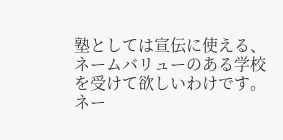塾としては宣伝に使える、ネームバリューのある学校を受けて欲しいわけです。ネー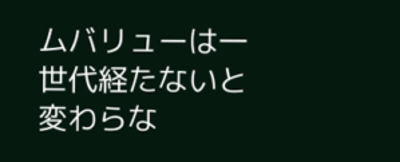ムバリューは一世代経たないと変わらな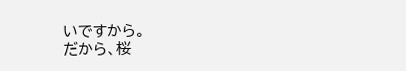いですから。
だから、桜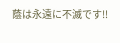蔭は永遠に不滅です‼